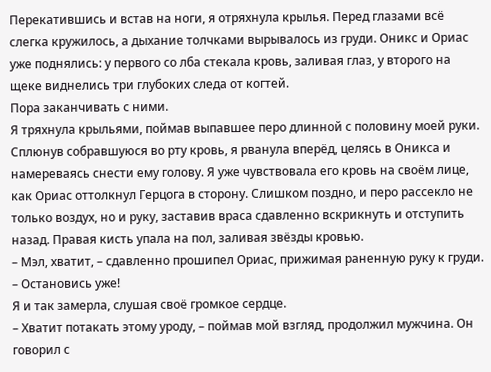Перекатившись и встав на ноги, я отряхнула крылья. Перед глазами всё слегка кружилось, а дыхание толчками вырывалось из груди. Оникс и Ориас уже поднялись: у первого со лба стекала кровь, заливая глаз, у второго на щеке виднелись три глубоких следа от когтей.
Пора заканчивать с ними.
Я тряхнула крыльями, поймав выпавшее перо длинной с половину моей руки. Сплюнув собравшуюся во рту кровь, я рванула вперёд, целясь в Оникса и намереваясь снести ему голову. Я уже чувствовала его кровь на своём лице, как Ориас оттолкнул Герцога в сторону. Слишком поздно, и перо рассекло не только воздух, но и руку, заставив враса сдавленно вскрикнуть и отступить назад. Правая кисть упала на пол, заливая звёзды кровью.
– Мэл, хватит, – сдавленно прошипел Ориас, прижимая раненную руку к груди. – Остановись уже!
Я и так замерла, слушая своё громкое сердце.
– Хватит потакать этому уроду, – поймав мой взгляд, продолжил мужчина. Он говорил с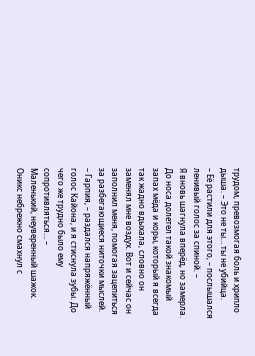трудом, превозмогая боль и хрипло дыша. – Это не ты… ты не убийца.
– Её растили для этого, – послышался ленивый голос за спиной. –
Я вновь шагнула вперёд, но замерла. До носа долетел такой знакомый запах мёда и коры, который я всегда так жадно вдыхала, словно он заменял мне воздух. Вот и сейчас он заполнил меня, помогая зацепиться за разбегающиеся ниточки мыслей.
– Гарпия, – раздался напряжённый голос Кайона, и я стиснула зубы. До чего же трудно было ему сопротивляться… –
Маленький, неуверенный шажок. Оникс небрежно смахнул с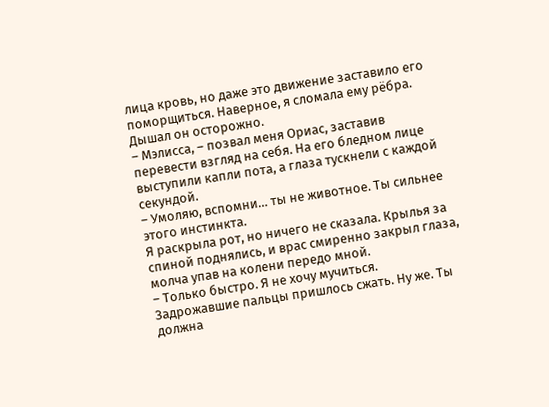лица кровь, но даже это движение заставило его поморщиться. Наверное, я сломала ему рёбра. Дышал он осторожно.
– Мэлисса, – позвал меня Ориас, заставив перевести взгляд на себя. На его бледном лице выступили капли пота, а глаза тускнели с каждой секундой.
– Умоляю, вспомни… ты не животное. Ты сильнее этого инстинкта.
Я раскрыла рот, но ничего не сказала. Крылья за спиной поднялись, и врас смиренно закрыл глаза, молча упав на колени передо мной.
– Только быстро. Я не хочу мучиться.
Задрожавшие пальцы пришлось сжать. Ну же. Ты должна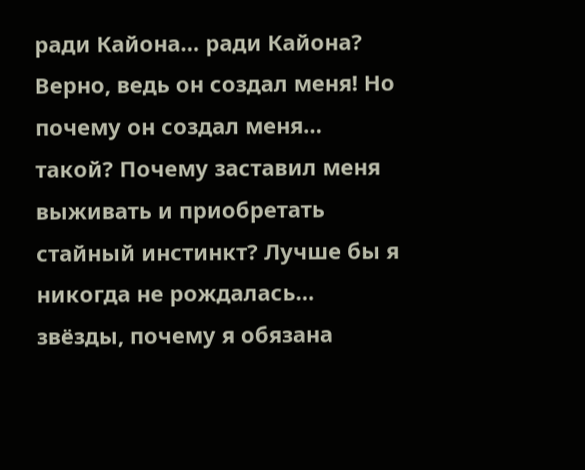ради Кайона… ради Кайона? Верно, ведь он создал меня! Но почему он создал меня… такой? Почему заставил меня выживать и приобретать стайный инстинкт? Лучше бы я никогда не рождалась… звёзды, почему я обязана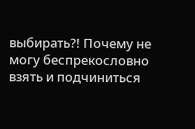выбирать?! Почему не могу беспрекословно взять и подчиниться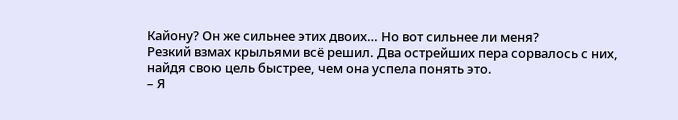Кайону? Он же сильнее этих двоих… Но вот сильнее ли меня?
Резкий взмах крыльями всё решил. Два острейших пера сорвалось с них, найдя свою цель быстрее, чем она успела понять это.
– Я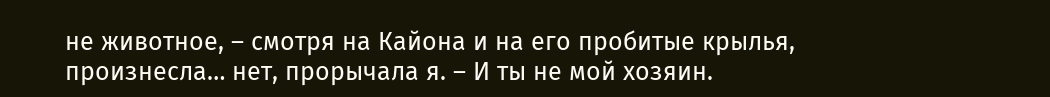не животное, – смотря на Кайона и на его пробитые крылья, произнесла… нет, прорычала я. – И ты не мой хозяин.